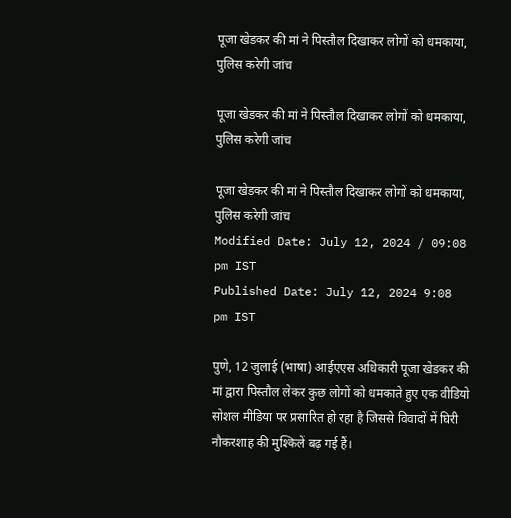पूजा खेडकर की मां ने पिस्तौल दिखाकर लोगों को धमकाया, पुलिस करेगी जांच

पूजा खेडकर की मां ने पिस्तौल दिखाकर लोगों को धमकाया, पुलिस करेगी जांच

पूजा खेडकर की मां ने पिस्तौल दिखाकर लोगों को धमकाया, पुलिस करेगी जांच
Modified Date: July 12, 2024 / 09:08 pm IST
Published Date: July 12, 2024 9:08 pm IST

पुणे, 12 जुलाई (भाषा) आईएएस अधिकारी पूजा खेडकर की मां द्वारा पिस्तौल लेकर कुछ लोगों को धमकाते हुए एक वीडियो सोशल मीडिया पर प्रसारित हो रहा है जिससे विवादों में घिरी नौकरशाह की मुश्किलें बढ़ गई हैं।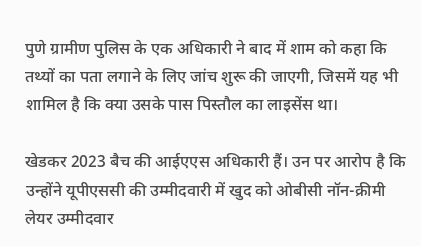पुणे ग्रामीण पुलिस के एक अधिकारी ने बाद में शाम को कहा कि तथ्यों का पता लगाने के लिए जांच शुरू की जाएगी, जिसमें यह भी शामिल है कि क्या उसके पास पिस्तौल का लाइसेंस था।

खेडकर 2023 बैच की आईएएस अधिकारी हैं। उन पर आरोप है कि उन्होंने यूपीएससी की उम्मीदवारी में खुद को ओबीसी नॉन-क्रीमी लेयर उम्मीदवार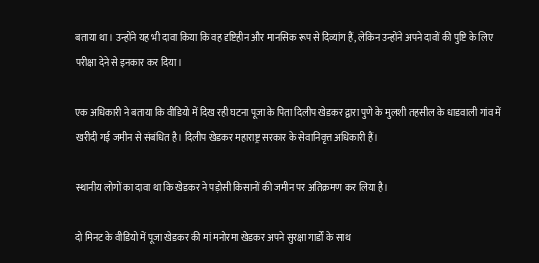बताया था। उन्होंने यह भी दावा किया कि वह दृष्टिहीन और मानसिक रूप से दिव्यांग हैं, लेकिन उन्होंने अपने दावों की पुष्टि के लिए परीक्षा देने से इनकार कर दिया।

एक अधिकारी ने बताया कि वीडियो में दिख रही घटना पूजा के पिता दिलीप खेडकर द्वारा पुणे के मुलशी तहसील के धाडवाली गांव में खरीदी गई जमीन से संबंधित है। दिलीप खेडकर महाराष्ट्र सरकार के सेवानिवृत्त अधिकारी हैं।

स्थानीय लोगों का दावा था कि खेडकर ने पड़ोसी किसानों की जमीन पर अतिक्रमण कर लिया है।

दो मिनट के वीडियो में पूजा खेडकर की मां मनोरमा खेडकर अपने सुरक्षा गार्डों के साथ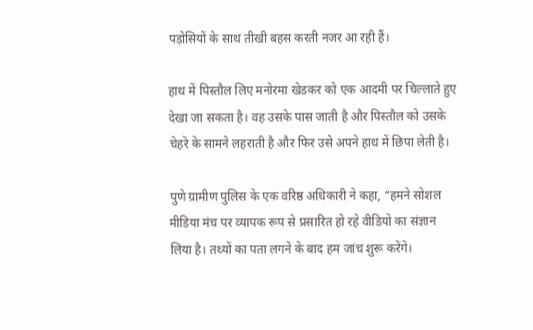पड़ोसियों के साथ तीखी बहस करती नजर आ रही हैं।

हाथ में पिस्तौल लिए मनोरमा खेडकर को एक आदमी पर चिल्लाते हुए देखा जा सकता है। वह उसके पास जाती है और पिस्तौल को उसके चेहरे के सामने लहराती है और फिर उसे अपने हाथ में छिपा लेती है।

पुणे ग्रामीण पुलिस के एक वरिष्ठ अधिकारी ने कहा, “हमने सोशल मीडिया मंच पर व्यापक रूप से प्रसारित हो रहे वीडियो का संज्ञान लिया है। तथ्यों का पता लगने के बाद हम जांच शुरू करेंगे।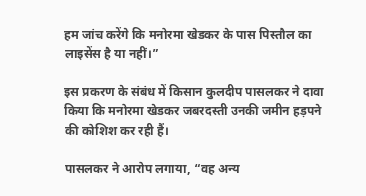हम जांच करेंगे कि मनोरमा खेडकर के पास पिस्तौल का लाइसेंस है या नहीं।”

इस प्रकरण के संबंध में किसान कुलदीप पासलकर ने दावा किया कि मनोरमा खेडकर जबरदस्ती उनकी जमीन हड़पने की कोशिश कर रही हैं।

पासलकर ने आरोप लगाया, “वह अन्य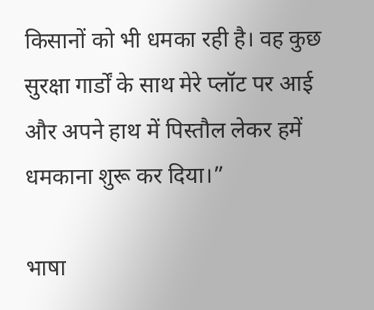किसानों को भी धमका रही है। वह कुछ सुरक्षा गार्डों के साथ मेरे प्लॉट पर आई और अपने हाथ में पिस्तौल लेकर हमें धमकाना शुरू कर दिया।”

भाषा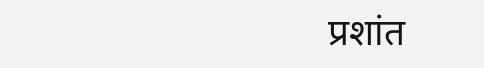प्रशांत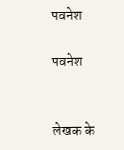पवनेश

पवनेश


लेखक के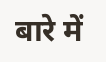बारे में